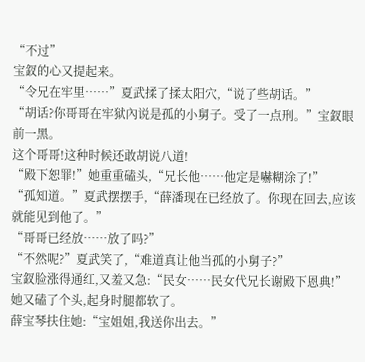“不过”
宝釵的心又提起来。
“令兄在牢里……”夏武揉了揉太阳穴,“说了些胡话。”
“胡话?你哥哥在牢狱內说是孤的小舅子。受了一点刑。”宝釵眼前一黑。
这个哥哥!这种时候还敢胡说八道!
“殿下恕罪!”她重重磕头,“兄长他……他定是嚇糊涂了!”
“孤知道。”夏武摆摆手,“薛潘现在已经放了。你现在回去,应该就能见到他了。”
“哥哥已经放……放了吗?”
“不然呢?”夏武笑了,“难道真让他当孤的小舅子?”
宝釵脸涨得通红,又羞又急:“民女……民女代兄长谢殿下恩典!”
她又磕了个头,起身时腿都软了。
薛宝琴扶住她:“宝姐姐,我送你出去。”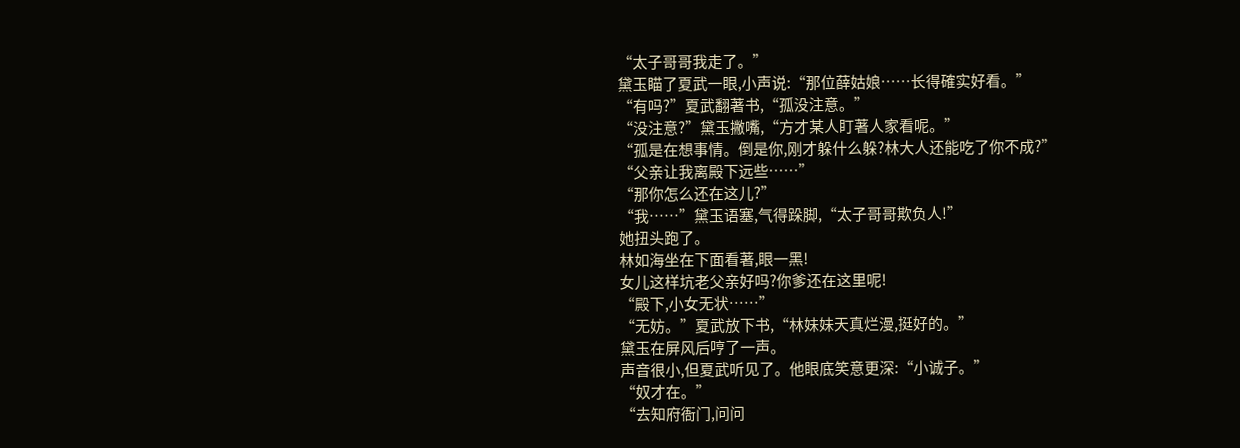“太子哥哥我走了。”
黛玉瞄了夏武一眼,小声说:“那位薛姑娘……长得確实好看。”
“有吗?”夏武翻著书,“孤没注意。”
“没注意?”黛玉撇嘴,“方才某人盯著人家看呢。”
“孤是在想事情。倒是你,刚才躲什么躲?林大人还能吃了你不成?”
“父亲让我离殿下远些……”
“那你怎么还在这儿?”
“我……”黛玉语塞,气得跺脚,“太子哥哥欺负人!”
她扭头跑了。
林如海坐在下面看著,眼一黑!
女儿这样坑老父亲好吗?你爹还在这里呢!
“殿下,小女无状……”
“无妨。”夏武放下书,“林妹妹天真烂漫,挺好的。”
黛玉在屏风后哼了一声。
声音很小,但夏武听见了。他眼底笑意更深:“小诚子。”
“奴才在。”
“去知府衙门,问问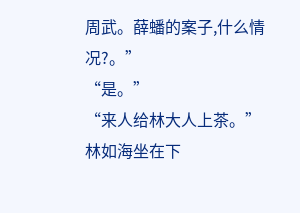周武。薛蟠的案子,什么情况?。”
“是。”
“来人给林大人上茶。”
林如海坐在下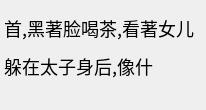首,黑著脸喝茶,看著女儿躲在太子身后,像什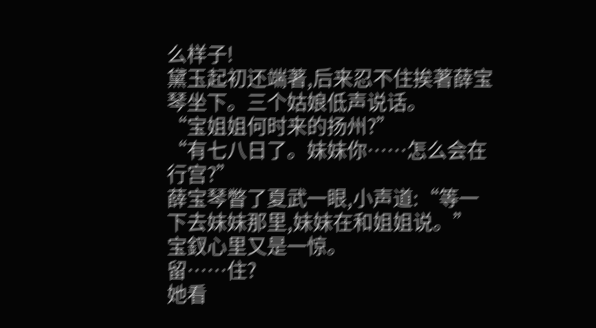么样子!
黛玉起初还端著,后来忍不住挨著薛宝琴坐下。三个姑娘低声说话。
“宝姐姐何时来的扬州?”
“有七八日了。妹妹你……怎么会在行宫?”
薛宝琴瞥了夏武一眼,小声道:“等一下去妹妹那里,妹妹在和姐姐说。”
宝釵心里又是一惊。
留……住?
她看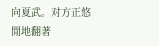向夏武。对方正悠閒地翻著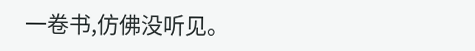一卷书,仿佛没听见。